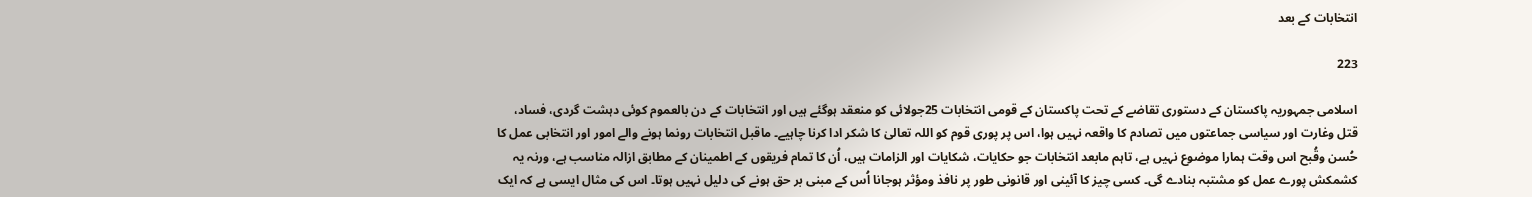انتخابات کے بعد

223

اسلامی جمہوریہ پاکستان کے دستوری تقاضے کے تحت پاکستان کے قومی انتخابات 25جولائی کو منعقد ہوگئے ہیں اور انتخابات کے دن بالعموم کوئی دہشت گردی، فساد، قتل وغارت اور سیاسی جماعتوں میں تصادم کا واقعہ نہیں ہوا، اس پر پوری قوم کو اللہ تعالیٰ کا شکر ادا کرنا چاہیے۔ ماقبل انتخابات رونما ہونے والے امور اور انتخابی عمل کا حُسن وقُبح اس وقت ہمارا موضوع نہیں ہے، تاہم مابعد انتخابات جو حکایات، شکایات اور الزامات ہیں، اُن کا تمام فریقوں کے اطمینان کے مطابق ازالہ مناسب ہے، ورنہ یہ کشمکش پورے عمل کو مشتبہ بنادے گی۔ کسی چیز کا آئینی اور قانونی طور پر نافذ ومؤثر ہوجانا اُس کے مبنی بر حق ہونے کی دلیل نہیں ہوتا۔ اس کی مثال ایسی ہے کہ ایک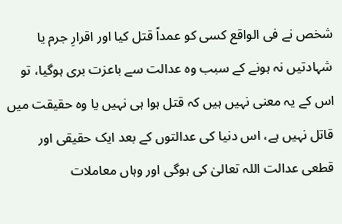شخص نے فی الواقع کسی کو عمداً قتل کیا اور اقرارِ جرم یا شہادتیں نہ ہونے کے سبب وہ عدالت سے باعزت بری ہوگیا، تو اس کے یہ معنی نہیں ہیں کہ قتل ہوا ہی نہیں یا وہ حقیقت میں قاتل نہیں ہے، اس دنیا کی عدالتوں کے بعد ایک حقیقی اور قطعی عدالت اللہ تعالیٰ کی ہوگی اور وہاں معاملات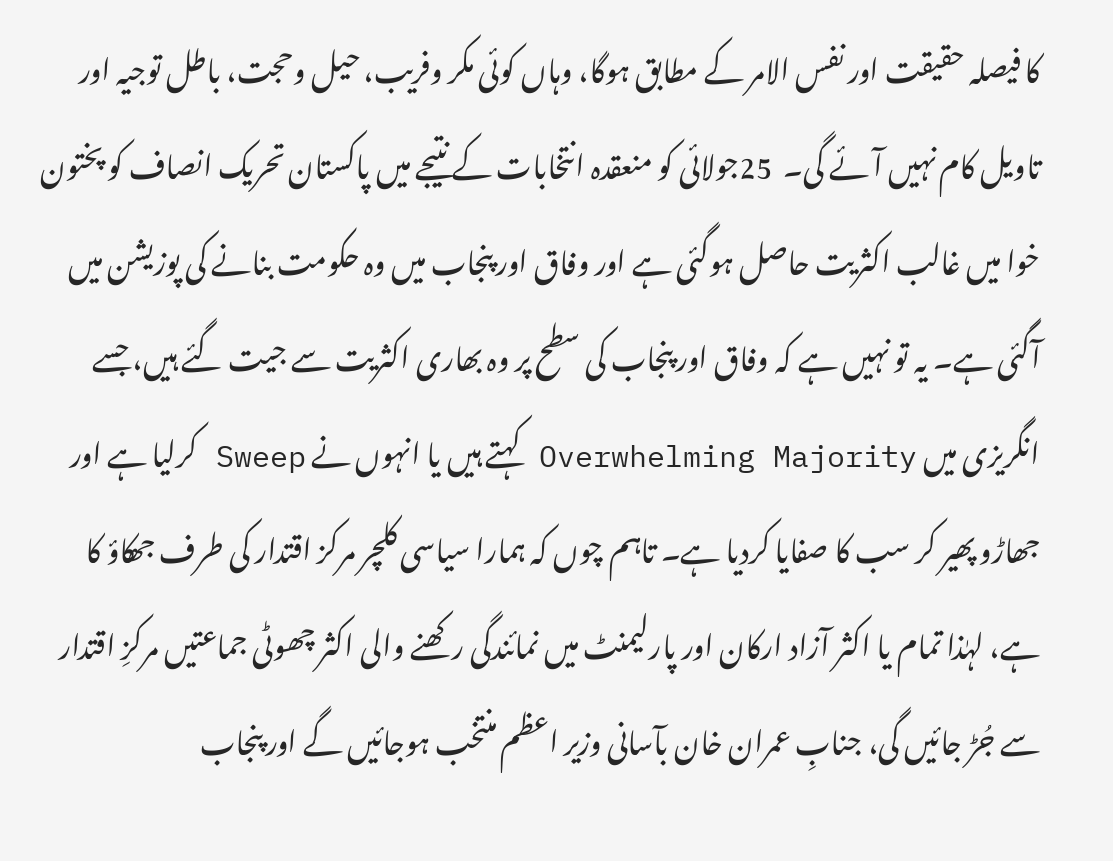کا فیصلہ حقیقت اور نفس الامر کے مطابق ہوگا، وہاں کوئی مکر وفریب، حیل وحجت، باطل توجیہ اور تاویل کام نہیں آئے گی۔  25جولائی کو منعقدہ انتخابات کے نتیجے میں پاکستان تحریک انصاف کو پختون خوا میں غالب اکثریت حاصل ہوگئی ہے اور وفاق اور پنجاب میں وہ حکومت بنانے کی پوزیشن میں آگئی ہے۔ یہ تو نہیں ہے کہ وفاق اور پنجاب کی سطح پر وہ بھاری اکثریت سے جیت گئے ہیں، جسے انگریزی میں Overwhelming Majority کہتے ہیں یا انہوں نے Sweep کرلیا ہے اور جھاڑو پھیر کر سب کا صفایا کردیا ہے۔ تاہم چوں کہ ہمارا سیاسی کلچر مرکز اقتدار کی طرف جھکاؤ کا ہے، لہٰذا تمام یا اکثر آزاد ارکان اور پارلیمنٹ میں نمائندگی رکھنے والی اکثر چھوٹی جماعتیں مرکزِ اقتدار سے جُڑ جائیں گی، جنابِ عمران خان بآسانی وزیر اعظم منتخب ہوجائیں گے اور پنجاب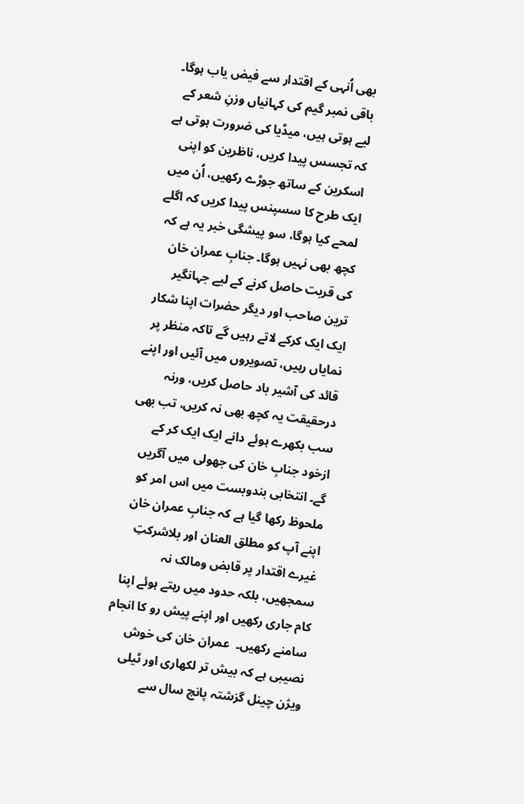بھی اُنہی کے اقتدار سے فیض یاب ہوگا۔ باقی نمبر گیم کی کہانیاں وزنِ شعر کے لیے ہوتی ہیں، میڈیا کی ضرورت ہوتی ہے کہ تجسس پیدا کریں، ناظرین کو اپنی اسکرین کے ساتھ جوڑے رکھیں، اُن میں ایک طرح کا سسپنس پیدا کریں کہ اگلے لمحے کیا ہوگا، سو پیشگی خبر یہ ہے کہ کچھ بھی نہیں ہوگا۔ جنابِ عمران خان کی قربت حاصل کرنے کے لیے جہانگیر ترین صاحب اور دیگر حضرات اپنا شکار ایک ایک کرکے لاتے رہیں گے تاکہ منظر پر نمایاں رہیں، تصویروں میں آئیں اور اپنے قائد کی آشیر باد حاصل کریں، ورنہ درحقیقت یہ کچھ بھی نہ کریں، تب بھی سب بکھرے ہوئے دانے ایک ایک کر کے ازخود جنابِ خان کی جھولی میں آگریں گے۔ انتخابی بندوبست میں اس امر کو ملحوظ رکھا گیا ہے کہ جنابِ عمران خان اپنے آپ کو مطلق العنان اور بلاشرکتِ غیرے اقتدار پر قابض ومالک نہ سمجھیں، بلکہ حدود میں رہتے ہوئے اپنا کام جاری رکھیں اور اپنے پیش رو کا انجام سامنے رکھیں۔  عمران خان کی خوش نصیبی ہے کہ بیش تر لکھاری اور ٹیلی ویژن چینل گزشتہ پانچ سال سے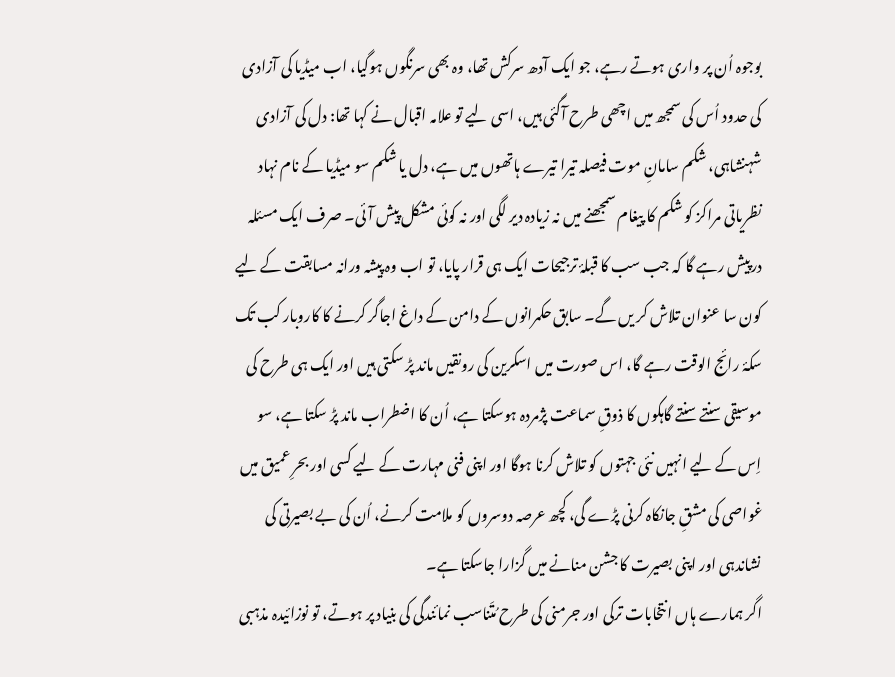بوجوہ اُن پر واری ہوتے رہے، جو ایک آدھ سرکش تھا، وہ بھی سرنگوں ہوگیا، اب میڈیا کی آزادی کی حدود اُس کی سمجھ میں اچھی طرح آگئی ہیں، اسی لیے تو علامہ اقبال نے کہا تھا: دل کی آزادی شہنشاہی، شکم سامانِ موت فیصلہ تیرا تیرے ہاتھوں میں ہے، دل یا شکم سو میڈیا کے نام نہاد نظریاتی مراکز کو شکم کا پیغام سمجھنے میں نہ زیادہ دیر لگی اور نہ کوئی مشکل پیش آئی۔ صرف ایک مسئلہ درپیش رہے گا کہ جب سب کا قبلۂ ترجیحات ایک ہی قرار پایا، تو اب وہ پیشہ ورانہ مسابقت کے لیے کون سا عنوان تلاش کر یں گے۔ سابق حکمرانوں کے دامن کے داغ اجاگر کرنے کا کاروبار کب تک سکۂ رائج الوقت رہے گا، اس صورت میں اسکرین کی رونقیں ماند پڑ سکتی ہیں اور ایک ہی طرح کی موسیقی سنتے سنتے گاہکوں کا ذوقِ سماعت پژمردہ ہوسکتا ہے، اُن کا اضطراب ماند پڑ سکتا ہے، سو اِس کے لیے انہیں نئی جہتوں کو تلاش کرنا ہوگا اور اپنی فنی مہارت کے لیے کسی اور بحرِ عمیق میں غواصی کی مشقِ جانکاہ کرنی پڑے گی، کچھ عرصہ دوسروں کو ملامت کرنے، اُن کی بے بصیرتی کی نشاندہی اور اپنی بصیرت کا جشن منانے میں گزارا جاسکتا ہے۔
اگر ہمارے ہاں انتخابات ترکی اور جرمنی کی طرح مُتَناسب نمائندگی کی بنیاد پر ہوتے، تو نوزائیدہ مذہبی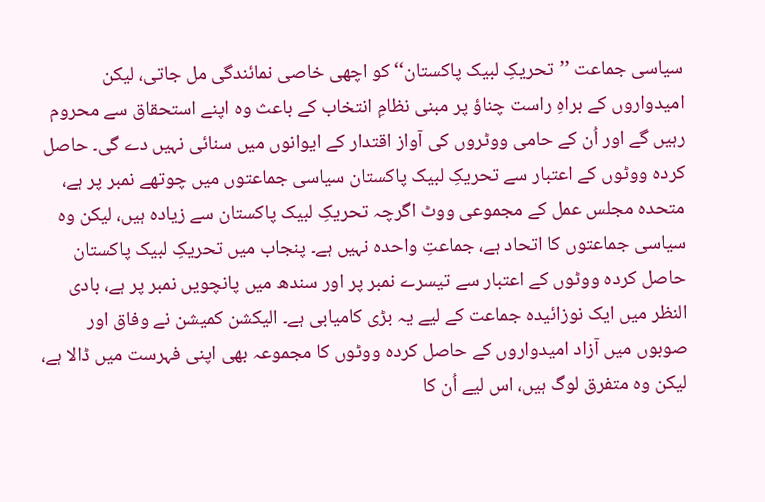سیاسی جماعت ’’تحریکِ لبیک پاکستان‘‘ کو اچھی خاصی نمائندگی مل جاتی، لیکن امیدواروں کے براہِ راست چناؤ پر مبنی نظامِ انتخاب کے باعث وہ اپنے استحقاق سے محروم رہیں گے اور اُن کے حامی ووٹروں کی آواز اقتدار کے ایوانوں میں سنائی نہیں دے گی۔ حاصل کردہ ووٹوں کے اعتبار سے تحریکِ لبیک پاکستان سیاسی جماعتوں میں چوتھے نمبر پر ہے، متحدہ مجلس عمل کے مجموعی ووٹ اگرچہ تحریکِ لبیک پاکستان سے زیادہ ہیں، لیکن وہ سیاسی جماعتوں کا اتحاد ہے، جماعتِ واحدہ نہیں ہے۔ پنجاب میں تحریکِ لبیک پاکستان حاصل کردہ ووٹوں کے اعتبار سے تیسرے نمبر پر اور سندھ میں پانچویں نمبر پر ہے، بادی النظر میں ایک نوزائیدہ جماعت کے لیے یہ بڑی کامیابی ہے۔ الیکشن کمیشن نے وفاق اور صوبوں میں آزاد امیدواروں کے حاصل کردہ ووٹوں کا مجموعہ بھی اپنی فہرست میں ڈالا ہے، لیکن وہ متفرق لوگ ہیں، اس لیے اُن کا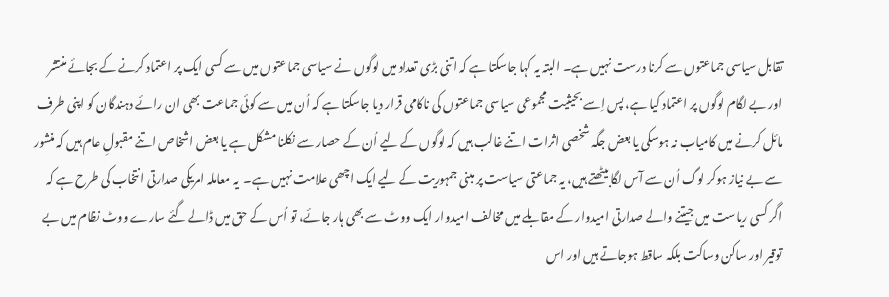تقابل سیاسی جماعتوں سے کرنا درست نہیں ہے۔ البتہ یہ کہا جاسکتا ہے کہ اتنی بڑی تعداد میں لوگوں نے سیاسی جماعتوں میں سے کسی ایک پر اعتماد کرنے کے بجائے منتشر اور بے لگام لوگوں پر اعتماد کیا ہے، پس اِسے بحیثیت مجموعی سیاسی جماعتوں کی ناکامی قرار دیا جاسکتا ہے کہ اُن میں سے کوئی جماعت بھی ان رائے دہندگان کو اپنی طرف مائل کرنے میں کامیاب نہ ہوسکی یا بعض جگہ شخصی اثرات اتنے غالب ہیں کہ لوگوں کے لیے اُن کے حصار سے نکلنا مشکل ہے یا بعض اشخاص اتنے مقبولِ عام ہیں کہ منشور سے بے نیاز ہوکر لوگ اُن سے آس لگا بیٹھتے ہیں، یہ جماعتی سیاست پر مبنی جمہوریت کے لیے ایک اچھی علامت نہیں ہے۔  یہ معاملہ امریکی صدارتی انتخاب کی طرح ہے کہ اگر کسی ریاست میں جیتنے والے صدارتی امیدوار کے مقابلے میں مخالف امیدوار ایک ووٹ سے بھی ہار جائے، تو اُس کے حق میں ڈالے گئے سارے ووٹ نظام میں بے توقیر اور ساکن وساکت بلکہ ساقط ہوجاتے ہیں اور اس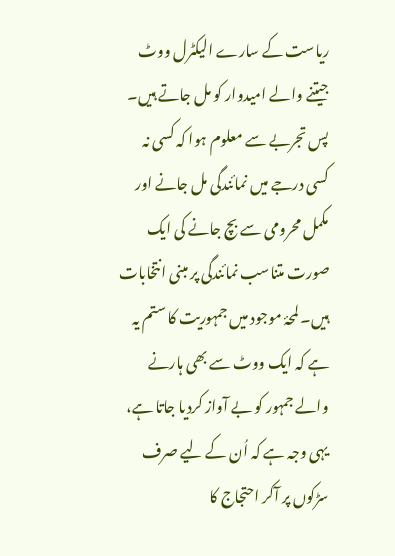ریاست کے سارے الیکٹرل ووٹ جیتنے والے امیدوار کو مل جاتے ہیں۔ پس تجربے سے معلوم ہوا کہ کسی نہ کسی درجے میں نمائندگی مل جانے اور مکمل محرومی سے بچ جانے کی ایک صورت متناسب نمائندگی پر مبنی انتخابات ہیں۔ لمحۂ موجود میں جمہوریت کا ستم یہ ہے کہ ایک ووٹ سے بھی ہارنے والے جمہور کو بے آواز کردیا جاتا ہے، یہی وجہ ہے کہ اُن کے لیے صرف سڑکوں پر آکر احتجاج کا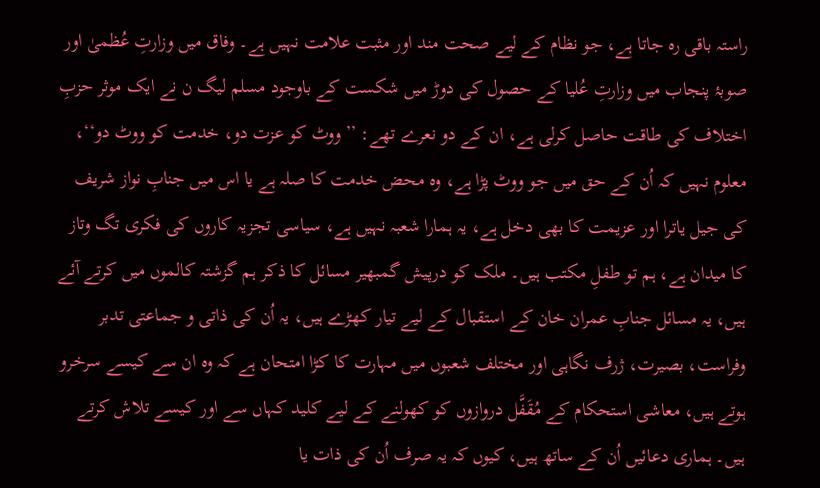راستہ باقی رہ جاتا ہے، جو نظام کے لیے صحت مند اور مثبت علامت نہیں ہے۔ وفاق میں وزارتِ عُظمیٰ اور صوبۂ پنجاب میں وزارتِ عُلیا کے حصول کی دوڑ میں شکست کے باوجود مسلم لیگ ن نے ایک موثر حزبِ اختلاف کی طاقت حاصل کرلی ہے، ان کے دو نعرے تھے: ’’ووٹ کو عزت دو، خدمت کو ووٹ دو‘‘، معلوم نہیں کہ اُن کے حق میں جو ووٹ پڑا ہے، وہ محض خدمت کا صلہ ہے یا اس میں جنابِ نواز شریف کی جیل یاترا اور عزیمت کا بھی دخل ہے، یہ ہمارا شعبہ نہیں ہے، سیاسی تجزیہ کاروں کی فکری تگ وتاز کا میدان ہے، ہم تو طفلِ مکتب ہیں۔ ملک کو درپیش گمبھیر مسائل کا ذکر ہم گزشتہ کالموں میں کرتے آئے ہیں، یہ مسائل جنابِ عمران خان کے استقبال کے لیے تیار کھڑے ہیں، یہ اُن کی ذاتی و جماعتی تدبر وفراست، بصیرت، ژرف نگاہی اور مختلف شعبوں میں مہارت کا کڑا امتحان ہے کہ وہ ان سے کیسے سرخرو ہوتے ہیں، معاشی استحکام کے مُقَفَّل دروازوں کو کھولنے کے لیے کلید کہاں سے اور کیسے تلاش کرتے ہیں۔ ہماری دعائیں اُن کے ساتھ ہیں، کیوں کہ یہ صرف اُن کی ذات یا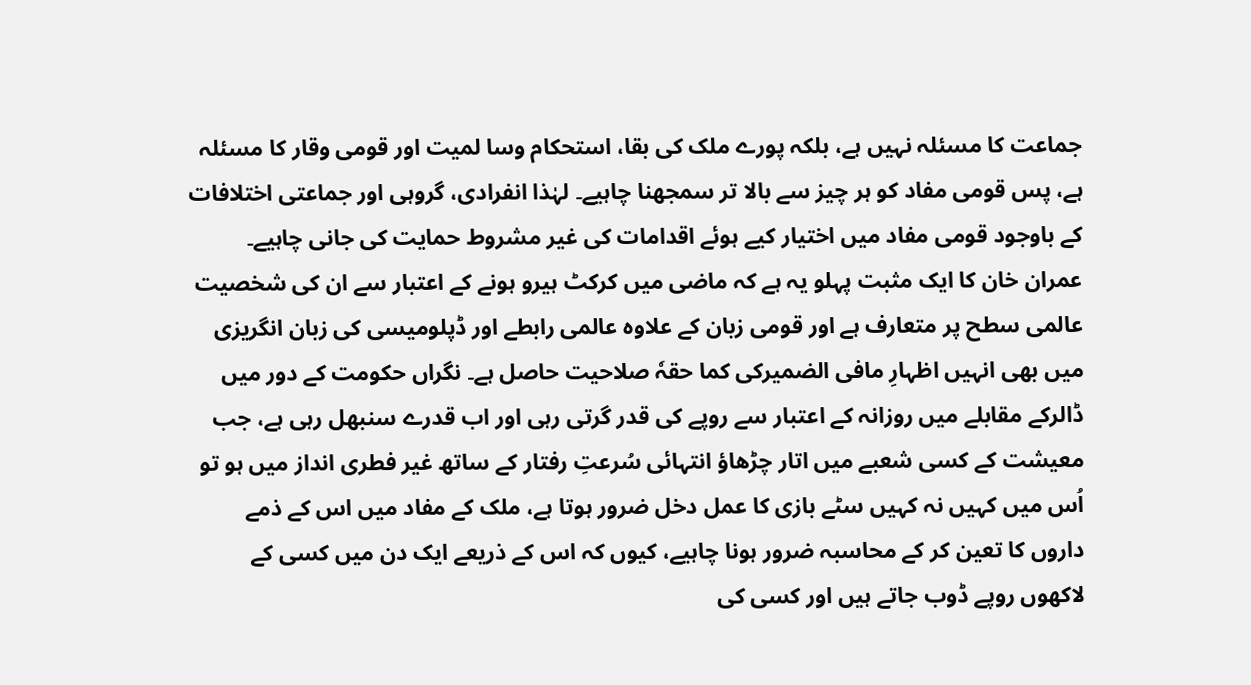جماعت کا مسئلہ نہیں ہے، بلکہ پورے ملک کی بقا، استحکام وسا لمیت اور قومی وقار کا مسئلہ ہے، پس قومی مفاد کو ہر چیز سے بالا تر سمجھنا چاہیے۔ لہٰذا انفرادی، گروہی اور جماعتی اختلافات کے باوجود قومی مفاد میں اختیار کیے ہوئے اقدامات کی غیر مشروط حمایت کی جانی چاہیے۔ عمران خان کا ایک مثبت پہلو یہ ہے کہ ماضی میں کرکٹ ہیرو ہونے کے اعتبار سے ان کی شخصیت عالمی سطح پر متعارف ہے اور قومی زبان کے علاوہ عالمی رابطے اور ڈپلومیسی کی زبان انگریزی میں بھی انہیں اظہارِ مافی الضمیرکی کما حقہٗ صلاحیت حاصل ہے۔ نگراں حکومت کے دور میں ڈالرکے مقابلے میں روزانہ کے اعتبار سے روپے کی قدر گرتی رہی اور اب قدرے سنبھل رہی ہے، جب معیشت کے کسی شعبے میں اتار چڑھاؤ انتہائی سُرعتِ رفتار کے ساتھ غیر فطری انداز میں ہو تو اُس میں کہیں نہ کہیں سٹے بازی کا عمل دخل ضرور ہوتا ہے، ملک کے مفاد میں اس کے ذمے داروں کا تعین کر کے محاسبہ ضرور ہونا چاہیے، کیوں کہ اس کے ذریعے ایک دن میں کسی کے لاکھوں روپے ڈوب جاتے ہیں اور کسی کی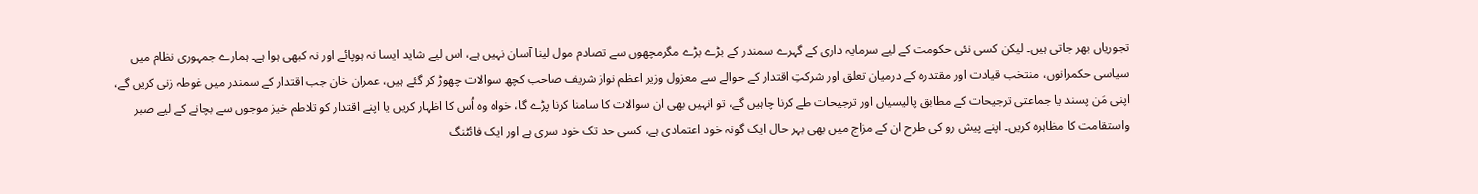تجوریاں بھر جاتی ہیں۔ لیکن کسی نئی حکومت کے لیے سرمایہ داری کے گہرے سمندر کے بڑے بڑے مگرمچھوں سے تصادم مول لینا آسان نہیں ہے، اس لیے شاید ایسا نہ ہوپائے اور نہ کبھی ہوا ہے۔ ہمارے جمہوری نظام میں سیاسی حکمرانوں، منتخب قیادت اور مقتدرہ کے درمیان تعلق اور شرکتِ اقتدار کے حوالے سے معزول وزیر اعظم نواز شریف صاحب کچھ سوالات چھوڑ کر گئے ہیں، عمران خان جب اقتدار کے سمندر میں غوطہ زنی کریں گے، اپنی مَن پسند یا جماعتی ترجیحات کے مطابق پالیسیاں اور ترجیحات طے کرنا چاہیں گے، تو انہیں بھی ان سوالات کا سامنا کرنا پڑے گا، خواہ وہ اُس کا اظہار کریں یا اپنے اقتدار کو تلاطم خیز موجوں سے بچانے کے لیے صبر واستقامت کا مظاہرہ کریں۔ اپنے پیش رو کی طرح ان کے مزاج میں بھی بہر حال ایک گونہ خود اعتمادی ہے، کسی حد تک خود سری ہے اور ایک فائٹنگ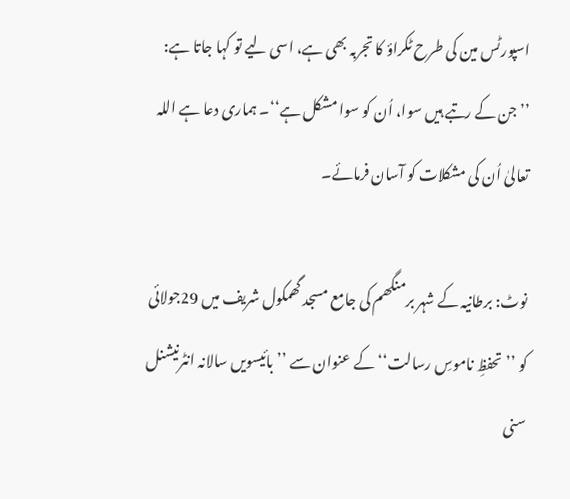اسپورٹس مین کی طرح ٹکراؤ کا تجربہ بھی ہے، اسی لیے تو کہا جاتا ہے: ’’جن کے رتبے ہیں سوا، اُن کو سوا مشکل ہے‘‘۔ ہماری دعا ہے اللہ تعالیٰ اُن کی مشکلات کو آسان فرمائے۔

نوٹ: برطانیہ کے شہر برمنگھم کی جامع مسجد گھمکول شریف میں 29جولائی کو ’’تحفظِ ناموسِ رسالت‘‘ کے عنوان سے ’’بائیسویں سالانہ انٹرنیشنل سنی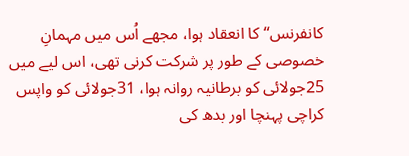کانفرنس‘‘ کا انعقاد ہوا، مجھے اُس میں مہمانِ خصوصی کے طور پر شرکت کرنی تھی، اس لیے میں 25جولائی کو برطانیہ روانہ ہوا، 31جولائی کو واپس کراچی پہنچا اور بدھ کی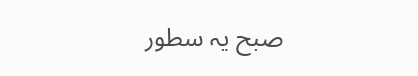صبح یہ سطور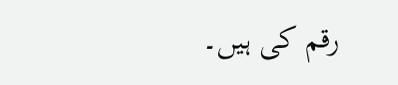رقم کی ہیں۔